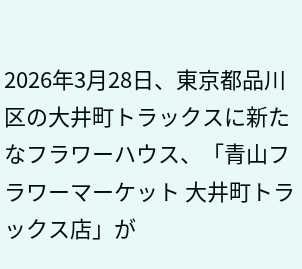2026年3月28日、東京都品川区の大井町トラックスに新たなフラワーハウス、「青山フラワーマーケット 大井町トラックス店」が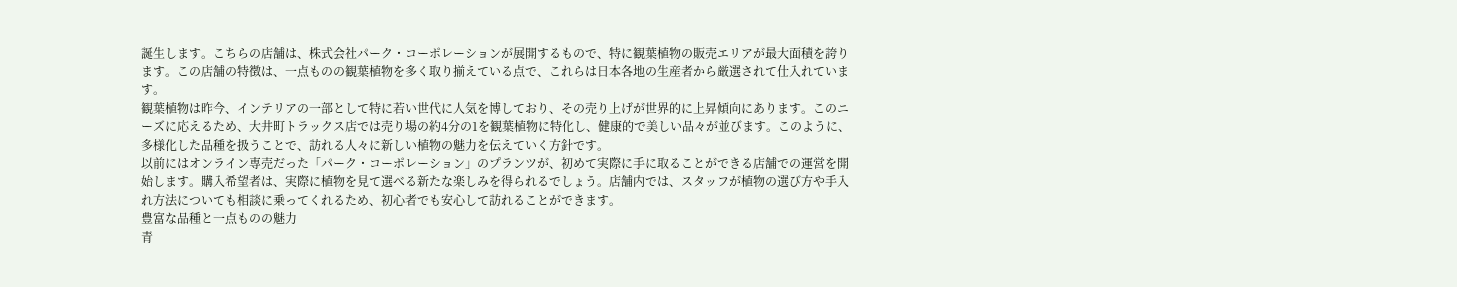誕生します。こちらの店舗は、株式会社パーク・コーポレーションが展開するもので、特に観葉植物の販売エリアが最大面積を誇ります。この店舗の特徴は、一点ものの観葉植物を多く取り揃えている点で、これらは日本各地の生産者から厳選されて仕入れています。
観葉植物は昨今、インテリアの一部として特に若い世代に人気を博しており、その売り上げが世界的に上昇傾向にあります。このニーズに応えるため、大井町トラックス店では売り場の約4分の1を観葉植物に特化し、健康的で美しい品々が並びます。このように、多様化した品種を扱うことで、訪れる人々に新しい植物の魅力を伝えていく方針です。
以前にはオンライン専売だった「パーク・コーポレーション」のプランツが、初めて実際に手に取ることができる店舗での運営を開始します。購入希望者は、実際に植物を見て選べる新たな楽しみを得られるでしょう。店舗内では、スタッフが植物の選び方や手入れ方法についても相談に乗ってくれるため、初心者でも安心して訪れることができます。
豊富な品種と一点ものの魅力
青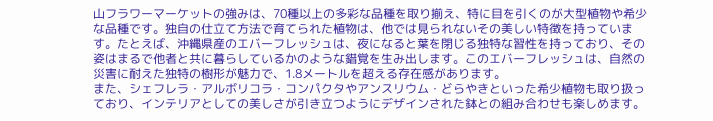山フラワーマーケットの強みは、70種以上の多彩な品種を取り揃え、特に目を引くのが大型植物や希少な品種です。独自の仕立て方法で育てられた植物は、他では見られないその美しい特徴を持っています。たとえば、沖縄県産のエバーフレッシュは、夜になると葉を閉じる独特な習性を持っており、その姿はまるで他者と共に暮らしているかのような錯覚を生み出します。このエバーフレッシュは、自然の災害に耐えた独特の樹形が魅力で、1.8メートルを超える存在感があります。
また、シェフレラ・アルボリコラ・コンパクタやアンスリウム・どらやきといった希少植物も取り扱っており、インテリアとしての美しさが引き立つようにデザインされた鉢との組み合わせも楽しめます。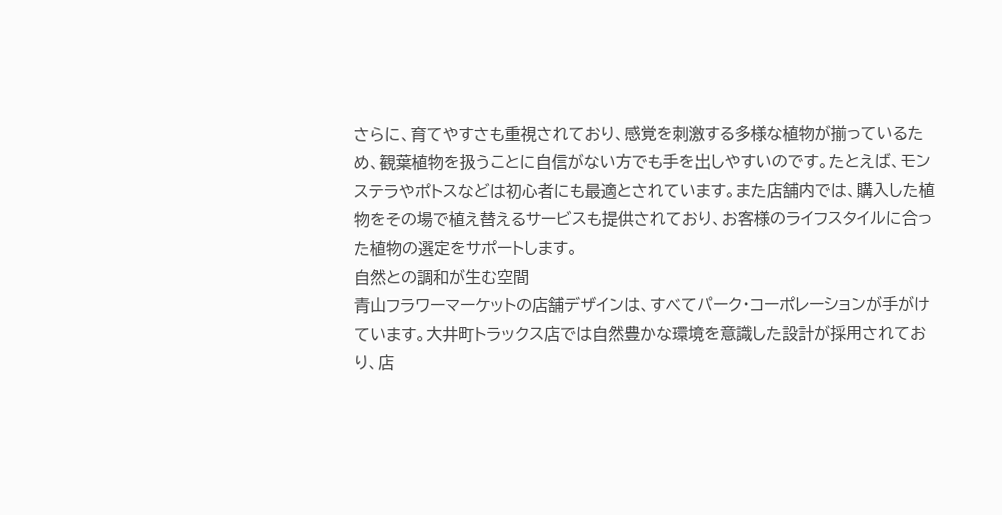さらに、育てやすさも重視されており、感覚を刺激する多様な植物が揃っているため、観葉植物を扱うことに自信がない方でも手を出しやすいのです。たとえば、モンステラやポトスなどは初心者にも最適とされています。また店舗内では、購入した植物をその場で植え替えるサービスも提供されており、お客様のライフスタイルに合った植物の選定をサポートします。
自然との調和が生む空間
青山フラワーマーケットの店舗デザインは、すべてパーク・コーポレーションが手がけています。大井町トラックス店では自然豊かな環境を意識した設計が採用されており、店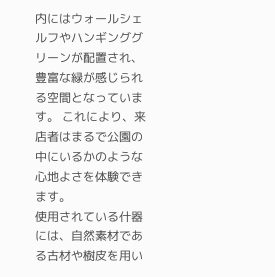内にはウォールシェルフやハンギンググリーンが配置され、豊富な緑が感じられる空間となっています。 これにより、来店者はまるで公園の中にいるかのような心地よさを体験できます。
使用されている什器には、自然素材である古材や樹皮を用い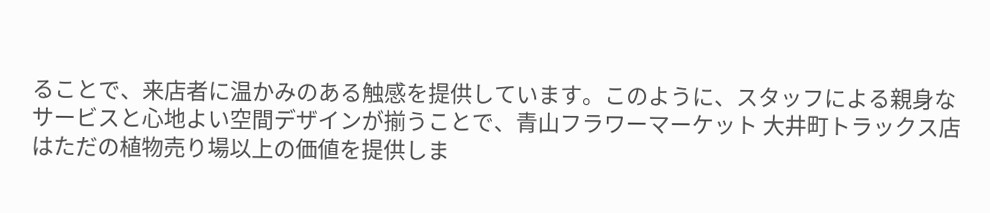ることで、来店者に温かみのある触感を提供しています。このように、スタッフによる親身なサービスと心地よい空間デザインが揃うことで、青山フラワーマーケット 大井町トラックス店はただの植物売り場以上の価値を提供しま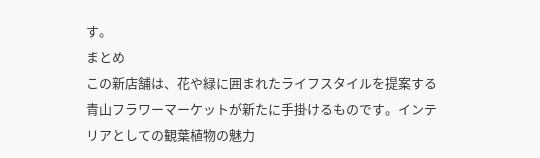す。
まとめ
この新店舗は、花や緑に囲まれたライフスタイルを提案する青山フラワーマーケットが新たに手掛けるものです。インテリアとしての観葉植物の魅力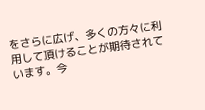をさらに広げ、多くの方々に利用して頂けることが期待されています。今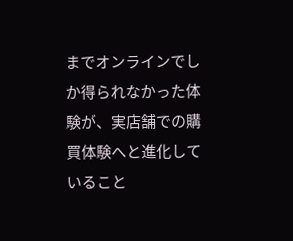までオンラインでしか得られなかった体験が、実店舗での購買体験へと進化していること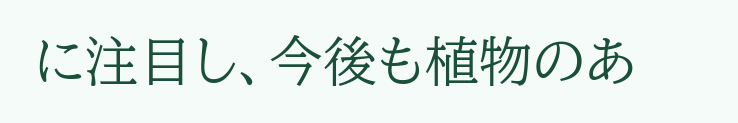に注目し、今後も植物のあ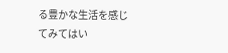る豊かな生活を感じてみてはい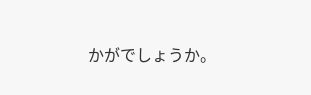かがでしょうか。